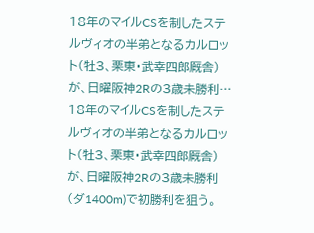18年のマイルCSを制したステルヴィオの半弟となるカルロット(牡3、栗東・武幸四郎厩舎)が、日曜阪神2Rの3歳未勝利…
18年のマイルCSを制したステルヴィオの半弟となるカルロット(牡3、栗東・武幸四郎厩舎)が、日曜阪神2Rの3歳未勝利(ダ1400m)で初勝利を狙う。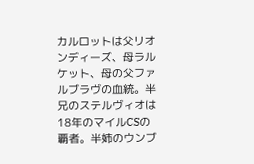カルロットは父リオンディーズ、母ラルケット、母の父ファルブラヴの血統。半兄のステルヴィオは18年のマイルCSの覇者。半姉のウンブ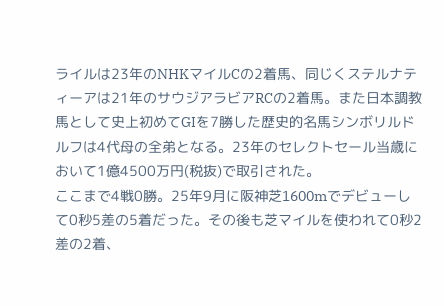ライルは23年のNHKマイルCの2着馬、同じくステルナティーアは21年のサウジアラビアRCの2着馬。また日本調教馬として史上初めてGIを7勝した歴史的名馬シンボリルドルフは4代母の全弟となる。23年のセレクトセール当歳において1億4500万円(税抜)で取引された。
ここまで4戦0勝。25年9月に阪神芝1600mでデビューして0秒5差の5着だった。その後も芝マイルを使われて0秒2差の2着、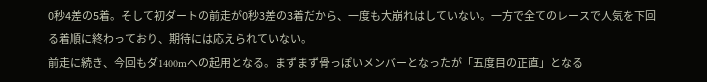0秒4差の5着。そして初ダートの前走が0秒3差の3着だから、一度も大崩れはしていない。一方で全てのレースで人気を下回る着順に終わっており、期待には応えられていない。
前走に続き、今回もダ1400mへの起用となる。まずまず骨っぽいメンバーとなったが「五度目の正直」となる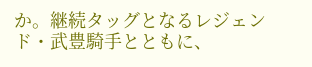か。継続タッグとなるレジェンド・武豊騎手とともに、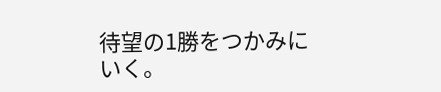待望の1勝をつかみにいく。